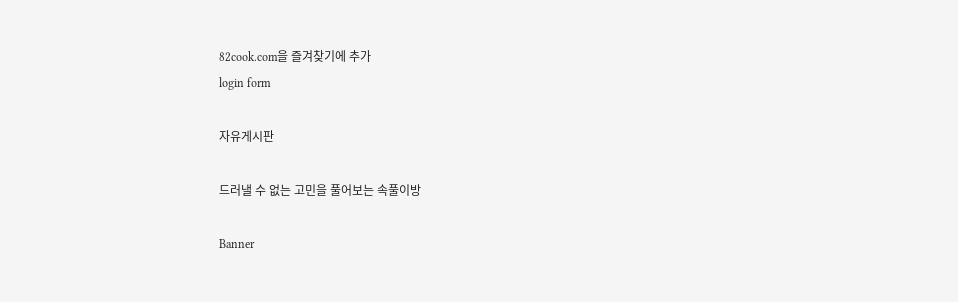82cook.com을 즐겨찾기에 추가
login form

자유게시판

드러낼 수 없는 고민을 풀어보는 속풀이방

Banner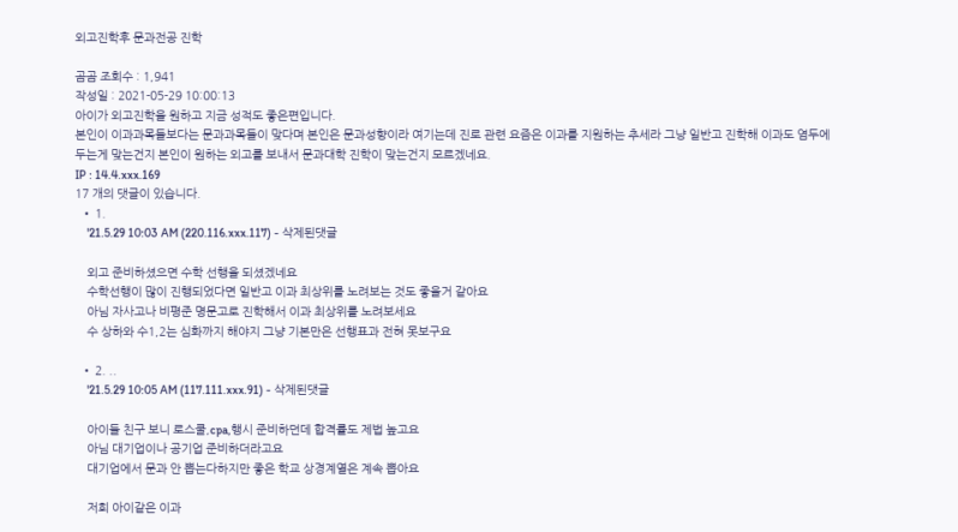외고진학후 문과전공 진학

곰곰 조회수 : 1,941
작성일 : 2021-05-29 10:00:13
아이가 외고진학을 원하고 지금 성적도 좋은편입니다.
본인이 이과과목들보다는 문과과목들이 맞다며 본인은 문과성향이라 여기는데 진로 관련 요즘은 이과를 지원하는 추세라 그냥 일반고 진학해 이과도 염두에 두는게 맞는건지 본인이 원하는 외고를 보내서 문과대학 진학이 맞는건지 모르겠네요.
IP : 14.4.xxx.169
17 개의 댓글이 있습니다.
  • 1.
    '21.5.29 10:03 AM (220.116.xxx.117) - 삭제된댓글

    외고 준비하셨으면 수학 선행을 되셨겠네요
    수학선행이 많이 진행되었다면 일반고 이과 최상위를 노려보는 것도 좋을거 같아요
    아님 자사고나 비평준 명문고로 진학해서 이과 최상위를 노려보세요
    수 상하와 수1,2는 심화까지 해야지 그냥 기본만은 선행표과 전혀 못보구요

  • 2. ..
    '21.5.29 10:05 AM (117.111.xxx.91) - 삭제된댓글

    아이들 친구 보니 로스쿨,cpa,행시 준비하던데 합격률도 제법 높고요
    아님 대기업이나 공기업 준비하더라고요
    대기업에서 문과 안 뽑는다하지만 좋은 학교 상경계열은 계속 뽑아요

    저희 아이같은 이과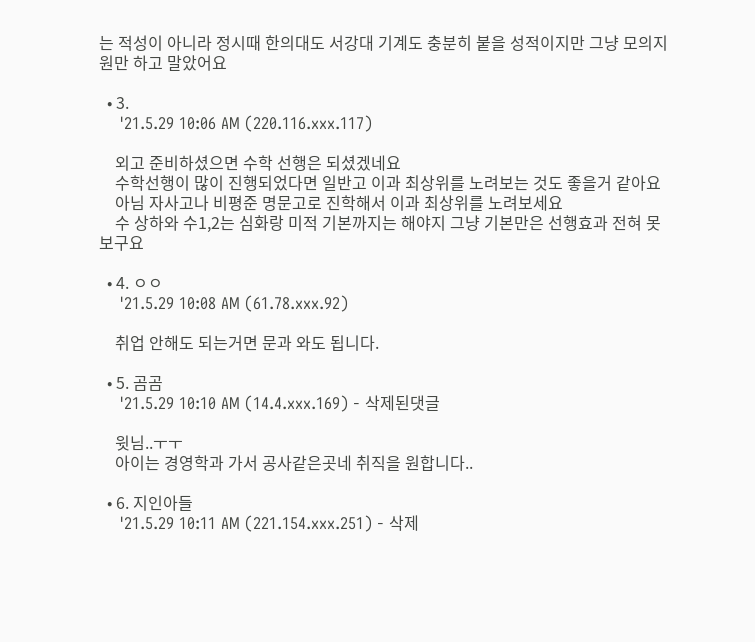는 적성이 아니라 정시때 한의대도 서강대 기계도 충분히 붙을 성적이지만 그냥 모의지원만 하고 말았어요

  • 3.
    '21.5.29 10:06 AM (220.116.xxx.117)

    외고 준비하셨으면 수학 선행은 되셨겠네요
    수학선행이 많이 진행되었다면 일반고 이과 최상위를 노려보는 것도 좋을거 같아요
    아님 자사고나 비평준 명문고로 진학해서 이과 최상위를 노려보세요
    수 상하와 수1,2는 심화랑 미적 기본까지는 해야지 그냥 기본만은 선행효과 전혀 못보구요

  • 4. ㅇㅇ
    '21.5.29 10:08 AM (61.78.xxx.92)

    취업 안해도 되는거면 문과 와도 됩니다.

  • 5. 곰곰
    '21.5.29 10:10 AM (14.4.xxx.169) - 삭제된댓글

    윗님..ㅜㅜ
    아이는 경영학과 가서 공사같은곳네 취직을 원합니다..

  • 6. 지인아들
    '21.5.29 10:11 AM (221.154.xxx.251) - 삭제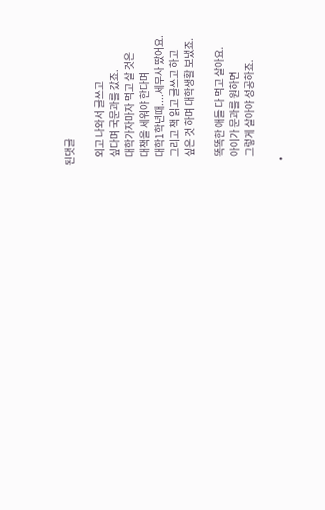된댓글

    외고 나와서 글쓰고
    싶다며 국문과를 갔죠.
    대학가자마자 먹고 살 것은
    대책을 세워야 한다며
    대학1학년때....세무사 땄어요.
    그리고 책 읽고 글쓰고 하고
    싶은 것 하며 대학생활 보냈죠.

    똑똑한 애들 다 먹고 살아요.
    아이가 문과를 원하면
    그렇게 살아야 성공하죠.

  •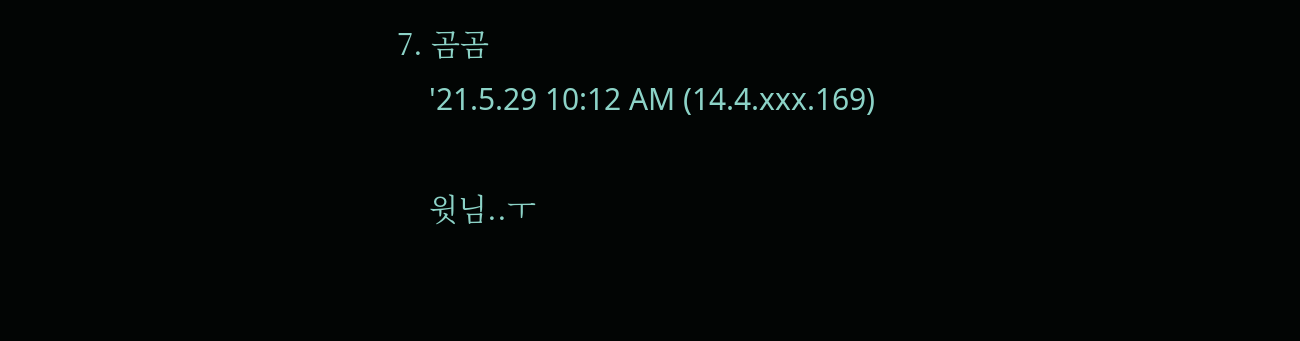7. 곰곰
    '21.5.29 10:12 AM (14.4.xxx.169)

    윗님..ㅜ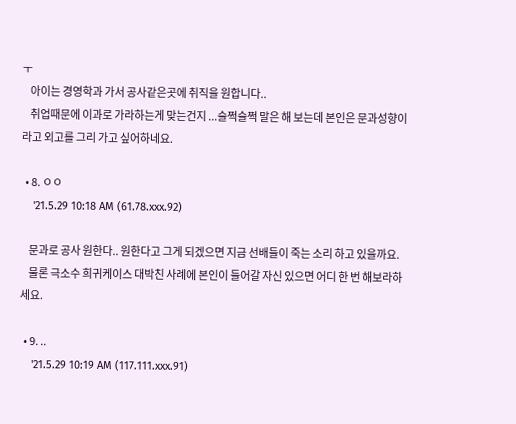ㅜ
    아이는 경영학과 가서 공사같은곳에 취직을 원합니다..
    취업때문에 이과로 가라하는게 맞는건지 ...슬쩍슬쩍 말은 해 보는데 본인은 문과성향이라고 외고를 그리 가고 싶어하네요.

  • 8. ㅇㅇ
    '21.5.29 10:18 AM (61.78.xxx.92)

    문과로 공사 원한다.. 원한다고 그게 되겠으면 지금 선배들이 죽는 소리 하고 있을까요.
    물론 극소수 희귀케이스 대박친 사례에 본인이 들어갈 자신 있으면 어디 한 번 해보라하세요.

  • 9. ..
    '21.5.29 10:19 AM (117.111.xxx.91)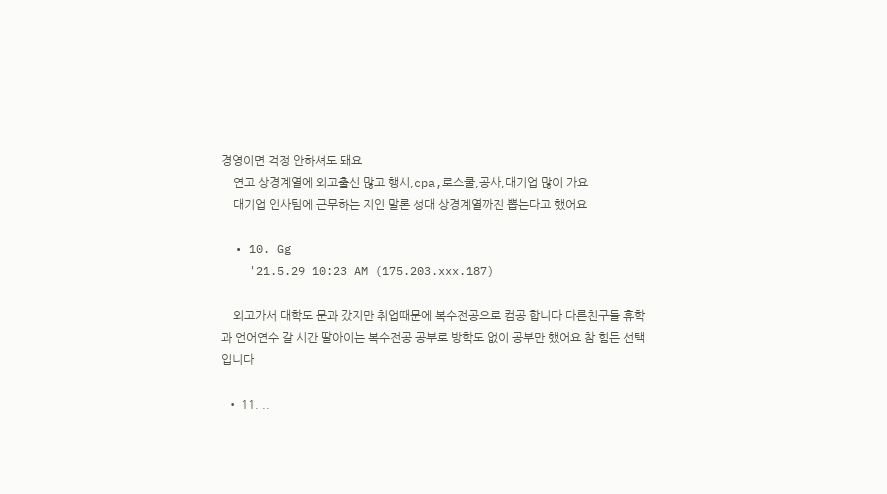경영이면 걱정 안하셔도 돼요
    연고 상경계열에 외고출신 많고 행시,cpa,로스쿨,공사,대기업 많이 가요
    대기업 인사팀에 근무하는 지인 말론 성대 상경계열까진 뽑는다고 했어요

  • 10. Gg
    '21.5.29 10:23 AM (175.203.xxx.187)

    외고가서 대학도 문과 갔지만 취업때문에 복수전공으로 컴공 합니다 다른친구들 휴학과 언어연수 갈 시간 딸아이는 복수전공 공부로 방학도 없이 공부만 했어요 참 힘든 선택 입니다

  • 11. ..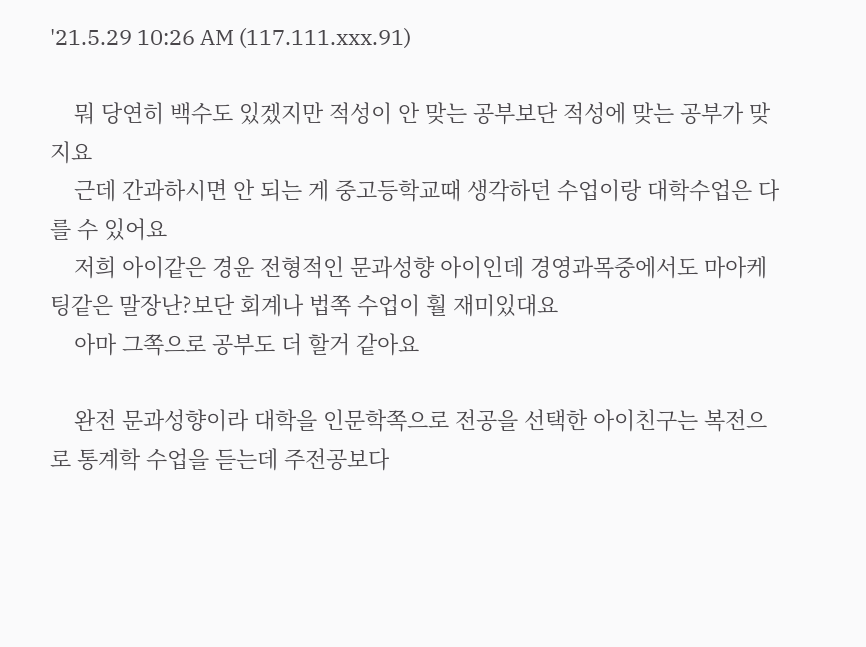'21.5.29 10:26 AM (117.111.xxx.91)

    뭐 당연히 백수도 있겠지만 적성이 안 맞는 공부보단 적성에 맞는 공부가 맞지요
    근데 간과하시면 안 되는 게 중고등학교때 생각하던 수업이랑 대학수업은 다를 수 있어요
    저희 아이같은 경운 전형적인 문과성향 아이인데 경영과목중에서도 마아케팅같은 말장난?보단 회계나 법쪽 수업이 훨 재미있대요
    아마 그쪽으로 공부도 더 할거 같아요

    완전 문과성향이라 대학을 인문학쪽으로 전공을 선택한 아이친구는 복전으로 통계학 수업을 듣는데 주전공보다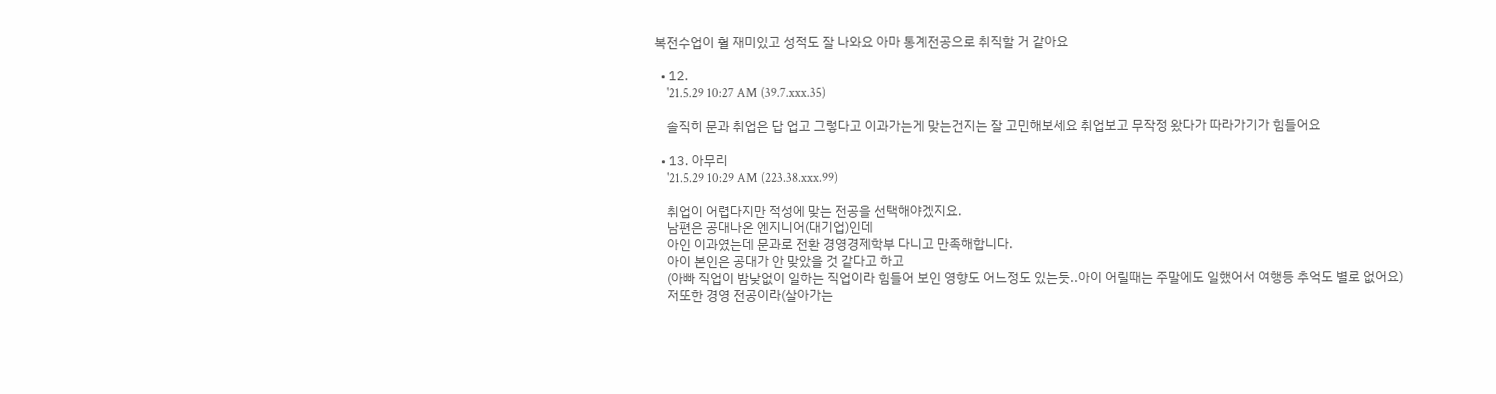복전수업이 훨 재미있고 성적도 잘 나와요 아마 통계전공으로 취직할 거 같아요

  • 12.
    '21.5.29 10:27 AM (39.7.xxx.35)

    솔직히 문과 취업은 답 업고 그렇다고 이과가는게 맞는건지는 잘 고민해보세요 취업보고 무작정 왔다가 따라가기가 힘들어요

  • 13. 아무리
    '21.5.29 10:29 AM (223.38.xxx.99)

    취업이 어렵다지만 적성에 맞는 전공을 선택해야겠지요.
    남편은 공대나온 엔지니어(대기업)인데
    아인 이과였는데 문과로 전환 경영경제학부 다니고 만족해합니다.
    아이 본인은 공대가 안 맞았을 것 같다고 하고
    (아빠 직업이 밤낮없이 일하는 직업이라 힘들어 보인 영향도 어느정도 있는듯..아이 어릴때는 주말에도 일했어서 여행등 추억도 별로 없어요)
    저또한 경영 전공이라(살아가는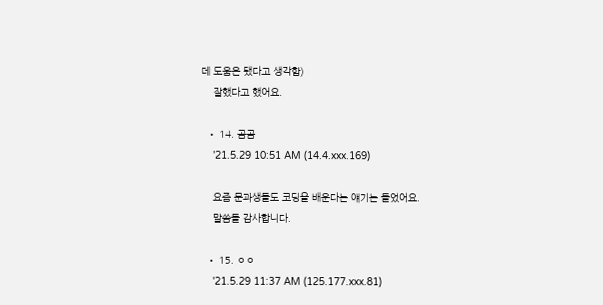데 도움은 됐다고 생각함)
    잘했다고 했어요.

  • 14. 곰곰
    '21.5.29 10:51 AM (14.4.xxx.169)

    요즘 문과생들도 코딩을 배운다는 얘기는 들었어요.
    말씀들 감사합니다.

  • 15. ㅇㅇ
    '21.5.29 11:37 AM (125.177.xxx.81)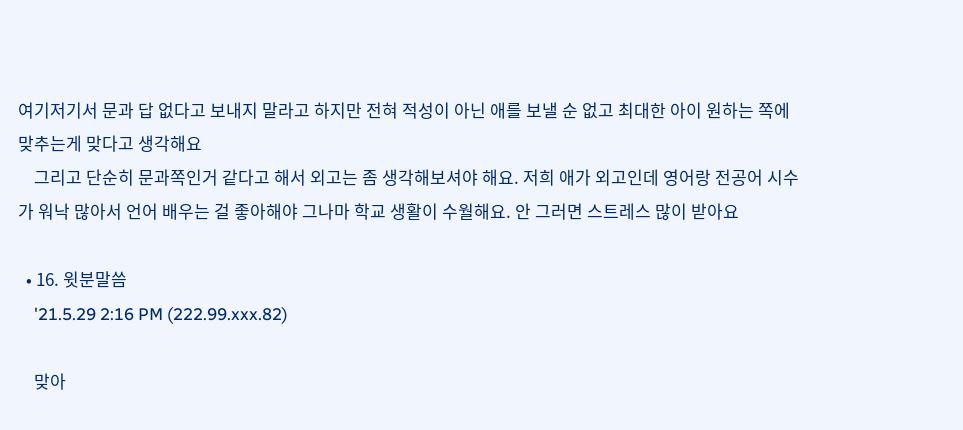여기저기서 문과 답 없다고 보내지 말라고 하지만 전혀 적성이 아닌 애를 보낼 순 없고 최대한 아이 원하는 쪽에 맞추는게 맞다고 생각해요
    그리고 단순히 문과쪽인거 같다고 해서 외고는 좀 생각해보셔야 해요. 저희 애가 외고인데 영어랑 전공어 시수가 워낙 많아서 언어 배우는 걸 좋아해야 그나마 학교 생활이 수월해요. 안 그러면 스트레스 많이 받아요

  • 16. 윗분말씀
    '21.5.29 2:16 PM (222.99.xxx.82)

    맞아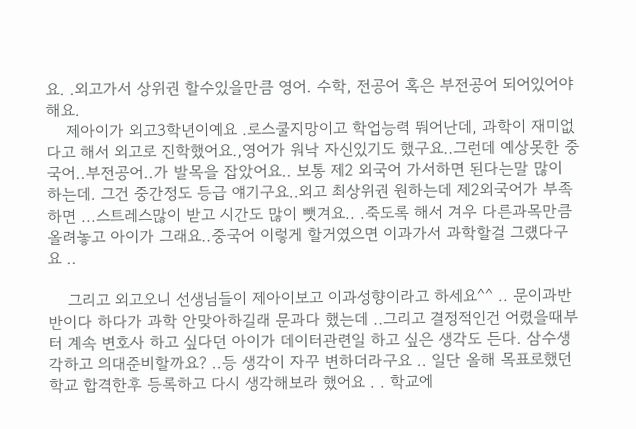요. .외고가서 상위권 할수있을만큼 영어. 수학, 전공어 혹은 부전공어 되어있어야 해요.
    제아이가 외고3학년이예요 .로스쿨지망이고 학업능력 뚸어난데, 과학이 재미없다고 해서 외고로 진학했어요.,영어가 워낙 자신있기도 했구요..그런데 예상못한 중국어..부전공어..가 발목을 잡았어요.. 보통 제2 외국어 가서하면 된다는말 많이 하는데. 그건 중간정도 등급 얘기구요..외고 최상위권 원하는데 제2외국어가 부족하면 ...스트레스많이 받고 시간도 많이 뺏겨요.. .죽도록 해서 겨우 다른과목만큼 올려놓고 아이가 그래요..중국어 이렇게 할거였으면 이과가서 과학할걸 그럤다구요 ..

    그리고 외고오니 선생님들이 제아이보고 이과성향이라고 하세요^^ .. 문이과반반이다 하다가 과학 안맞아하길래 문과다 했는데 ..그리고 결정적인건 어렸을때부터 계속 변호사 하고 싶다던 아이가 데이터관련일 하고 싶은 생각도 든다. 삼수생각하고 의대준비할까요? ..등 생각이 자꾸 변하더라구요 .. 일단 올해 목표로했던 학교 합격한후 등록하고 다시 생각해보라 했어요 . . 학교에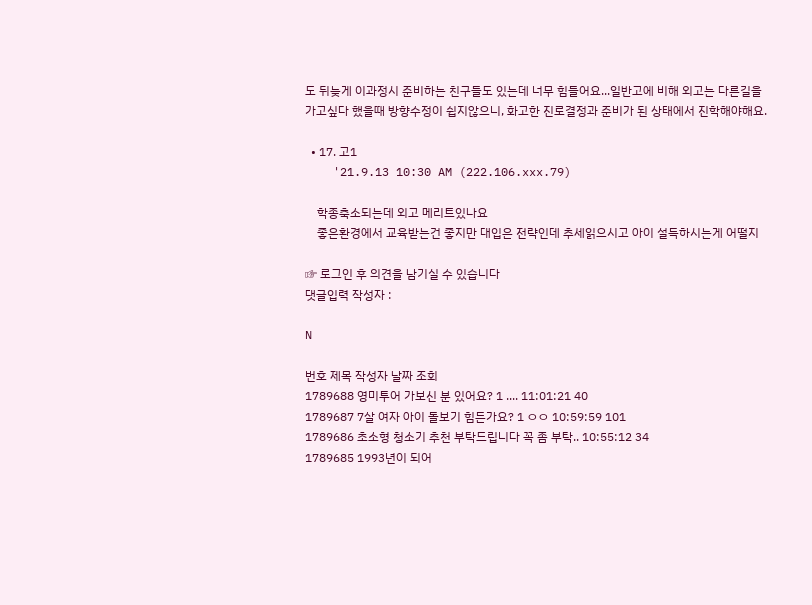도 뒤늦게 이과정시 준비하는 친구들도 있는데 너무 힘들어요...일반고에 비해 외고는 다른길을 가고싶다 했을때 방향수정이 쉽지않으니, 화고한 진로결정과 준비가 된 상태에서 진학해야해요.

  • 17. 고1
    '21.9.13 10:30 AM (222.106.xxx.79)

    학종축소되는데 외고 메리트있나요
    좋은환경에서 교육받는건 좋지만 대입은 전략인데 추세읽으시고 아이 설득하시는게 어떨지

☞ 로그인 후 의견을 남기실 수 있습니다
댓글입력 작성자 :

N

번호 제목 작성자 날짜 조회
1789688 영미투어 가보신 분 있어요? 1 .... 11:01:21 40
1789687 7살 여자 아이 돌보기 힘든가요? 1 ㅇㅇ 10:59:59 101
1789686 초소형 청소기 추천 부탁드립니다 꼭 좀 부탁.. 10:55:12 34
1789685 1993년이 되어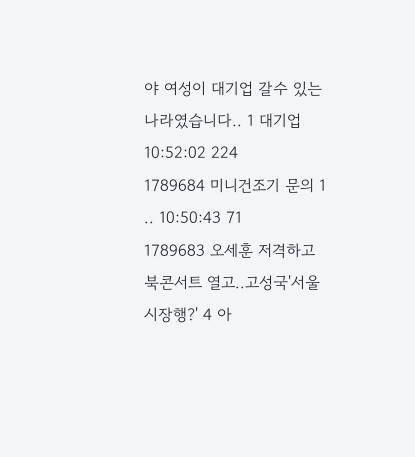야 여성이 대기업 갈수 있는 나라였습니다.. 1 대기업 10:52:02 224
1789684 미니건조기 문의 1 .. 10:50:43 71
1789683 오세훈 저격하고 북콘서트 열고..고성국'서울 시장행?' 4 아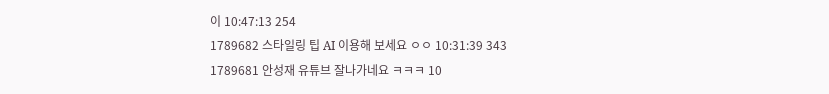이 10:47:13 254
1789682 스타일링 팁 AI 이용해 보세요 ㅇㅇ 10:31:39 343
1789681 안성재 유튜브 잘나가네요 ㅋㅋㅋ 10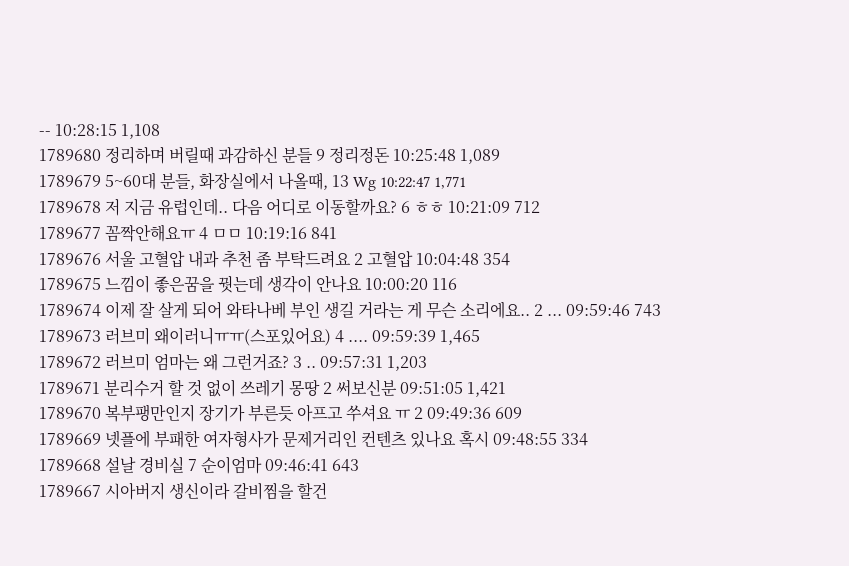-- 10:28:15 1,108
1789680 정리하며 버릴때 과감하신 분들 9 정리정돈 10:25:48 1,089
1789679 5~60대 분들, 화장실에서 나올때, 13 Wg 10:22:47 1,771
1789678 저 지금 유럽인데.. 다음 어디로 이동할까요? 6 ㅎㅎ 10:21:09 712
1789677 꼼짝안해요ㅠ 4 ㅁㅁ 10:19:16 841
1789676 서울 고혈압 내과 추천 좀 부탁드려요 2 고혈압 10:04:48 354
1789675 느낌이 좋은꿈을 꿧는데 생각이 안나요 10:00:20 116
1789674 이제 잘 살게 되어 와타나베 부인 생길 거라는 게 무슨 소리에요.. 2 ... 09:59:46 743
1789673 러브미 왜이러니ㅠㅠ(스포있어요) 4 .... 09:59:39 1,465
1789672 러브미 엄마는 왜 그런거죠? 3 .. 09:57:31 1,203
1789671 분리수거 할 것 없이 쓰레기 몽땅 2 써보신분 09:51:05 1,421
1789670 복부팽만인지 장기가 부른듯 아프고 쑤셔요 ㅠ 2 09:49:36 609
1789669 넷플에 부패한 여자형사가 문제거리인 컨텐츠 있나요 혹시 09:48:55 334
1789668 설날 경비실 7 순이엄마 09:46:41 643
1789667 시아버지 생신이라 갈비찜을 할건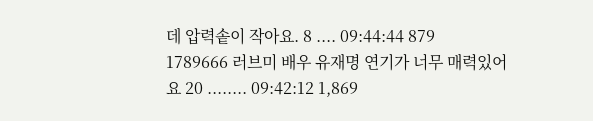데 압력솥이 작아요. 8 .... 09:44:44 879
1789666 러브미 배우 유재명 연기가 너무 매력있어요 20 ........ 09:42:12 1,869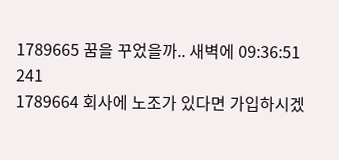1789665 꿈을 꾸었을까.. 새벽에 09:36:51 241
1789664 회사에 노조가 있다면 가입하시겠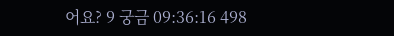어요? 9 궁금 09:36:16 498